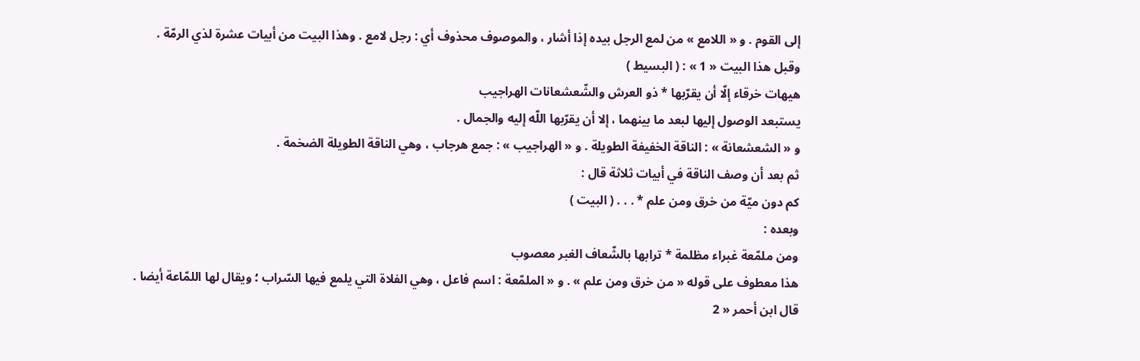إلى القوم . و « اللامع » من لمع الرجل بيده إذا أشار ، والموصوف محذوف أي : رجل لامع . وهذا البيت من أبيات عشرة لذي الرمّة .
وقبل هذا البيت « 1 » : ( البسيط )
هيهات خرقاء إلّا أن يقرّبها * ذو العرش والشّعشعانات الهراجيب
يستبعد الوصول إليها لبعد ما بينهما ، إلا أن يقرّبها اللّه إليه والجمال .
و « الشعشعانة » : الناقة الخفيفة الطويلة . و « الهراجيب » : جمع هرجاب ، وهي الناقة الطويلة الضخمة .
ثم بعد أن وصف الناقة في أبيات ثلاثة قال :
كم دون ميّة من خرق ومن علم * . . . ( البيت )
وبعده :
ومن ملمّعة غبراء مظلمة * ترابها بالشّعاف الغبر معصوب
هذا معطوف على قوله « من خرق ومن علم » . و « الملمّعة : اسم فاعل ، وهي الفلاة التي يلمع فيها السّراب ؛ ويقال لها اللمّاعة أيضا .
قال ابن أحمر « 2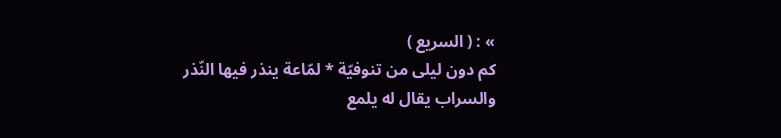» : ( السريع )
كم دون ليلى من تنوفيّة * لمّاعة ينذر فيها النّذر
والسراب يقال له يلمع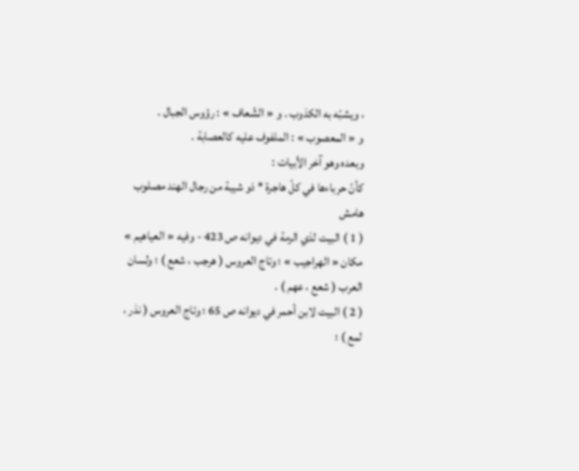، ويشبّه به الكذوب . و « الشّعاف » : رؤوس الجبال .
و « المعصوب » : الملفوف عليه كالعصابة .
وبعده وهو آخر الأبيات :
كأنّ حرباءها في كلّ هاجرة * ذو شيبة من رجال الهند مصلوب
هامش
( 1 ) البيت لذي الرمة في ديوانه ص 423 - وفيه « العياهيم » مكان « الهراجيب » ؛ وتاج العروس ( هرجب ، شعع ) ؛ ولسان العرب ( شعع ، عهم ) .
( 2 ) البيت لابن أحمر في ديوانه ص 65 ؛ وتاج العروس ( نذر ، لمع ) ؛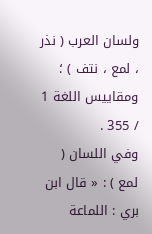ولسان العرب ( نذر ، لمع ، نتف ) ؛ ومقاييس اللغة 1 / 355 .
وفي اللسان ( لمع ) : « قال ابن بري : اللماعة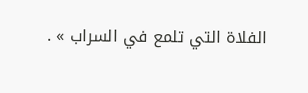الفلاة التي تلمع في السراب » .